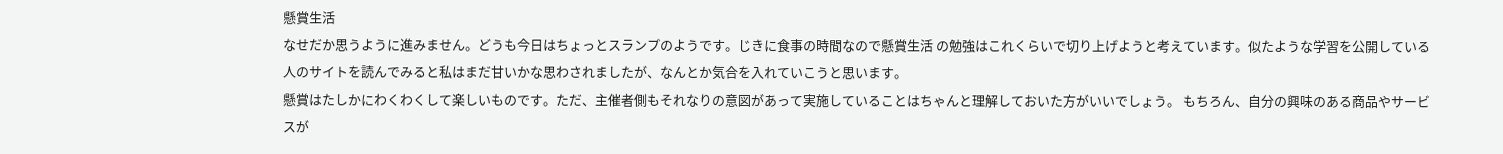懸賞生活
なせだか思うように進みません。どうも今日はちょっとスランプのようです。じきに食事の時間なので懸賞生活 の勉強はこれくらいで切り上げようと考えています。似たような学習を公開している人のサイトを読んでみると私はまだ甘いかな思わされましたが、なんとか気合を入れていこうと思います。
懸賞はたしかにわくわくして楽しいものです。ただ、主催者側もそれなりの意図があって実施していることはちゃんと理解しておいた方がいいでしょう。 もちろん、自分の興味のある商品やサービスが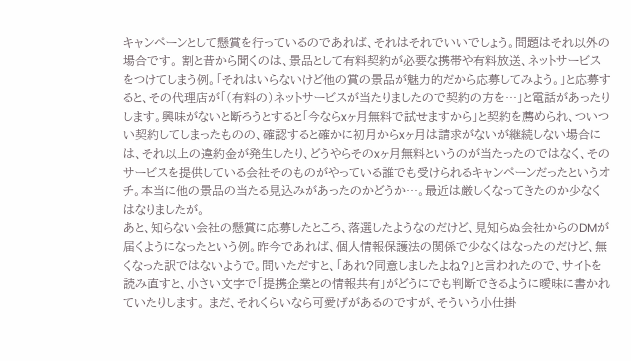キャンペーンとして懸賞を行っているのであれば、それはそれでいいでしょう。問題はそれ以外の場合です。 割と昔から聞くのは、景品として有料契約が必要な携帯や有料放送、ネットサービスをつけてしまう例。「それはいらないけど他の賞の景品が魅力的だから応募してみよう。」と応募すると、その代理店が「(有料の)ネットサービスが当たりましたので契約の方を…」と電話があったりします。興味がないと断ろうとすると「今ならxヶ月無料で試せますから」と契約を薦められ、ついつい契約してしまったものの、確認すると確かに初月からxヶ月は請求がないが継続しない場合には、それ以上の違約金が発生したり、どうやらそのxヶ月無料というのが当たったのではなく、そのサービスを提供している会社そのものがやっている誰でも受けられるキャンペーンだったというオチ。本当に他の景品の当たる見込みがあったのかどうか…。最近は厳しくなってきたのか少なくはなりましたが。
あと、知らない会社の懸賞に応募したところ、落選したようなのだけど、見知らぬ会社からのDMが届くようになったという例。昨今であれば、個人情報保護法の関係で少なくはなったのだけど、無くなった訳ではないようで。問いただすと、「あれ?同意しましたよね?」と言われたので、サイトを読み直すと、小さい文字で「提携企業との情報共有」がどうにでも判断できるように曖昧に書かれていたりします。 まだ、それくらいなら可愛げがあるのですが、そういう小仕掛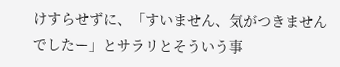けすらせずに、「すいません、気がつきませんでしたー」とサラリとそういう事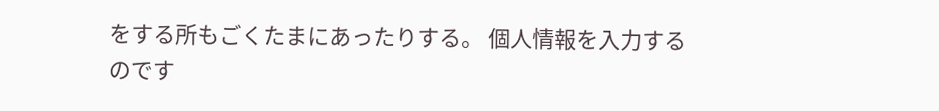をする所もごくたまにあったりする。 個人情報を入力するのです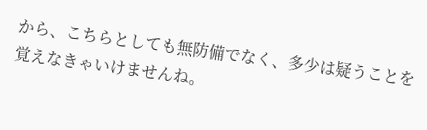から、こちらとしても無防備でなく、多少は疑うことを覚えなきゃいけませんね。